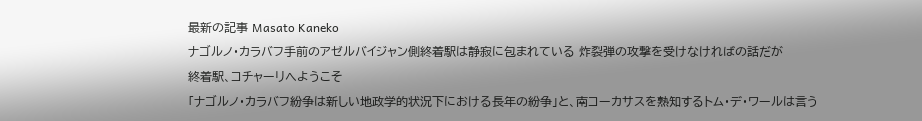最新の記事 Masato Kaneko
ナゴルノ・カラバフ手前のアゼルバイジャン側終着駅は静寂に包まれている 炸裂弾の攻撃を受けなければの話だが
終着駅、コチャーリへようこそ
「ナゴルノ・カラバフ紛争は新しい地政学的状況下における長年の紛争」と、南コーカサスを熟知するトム・デ・ワールは言う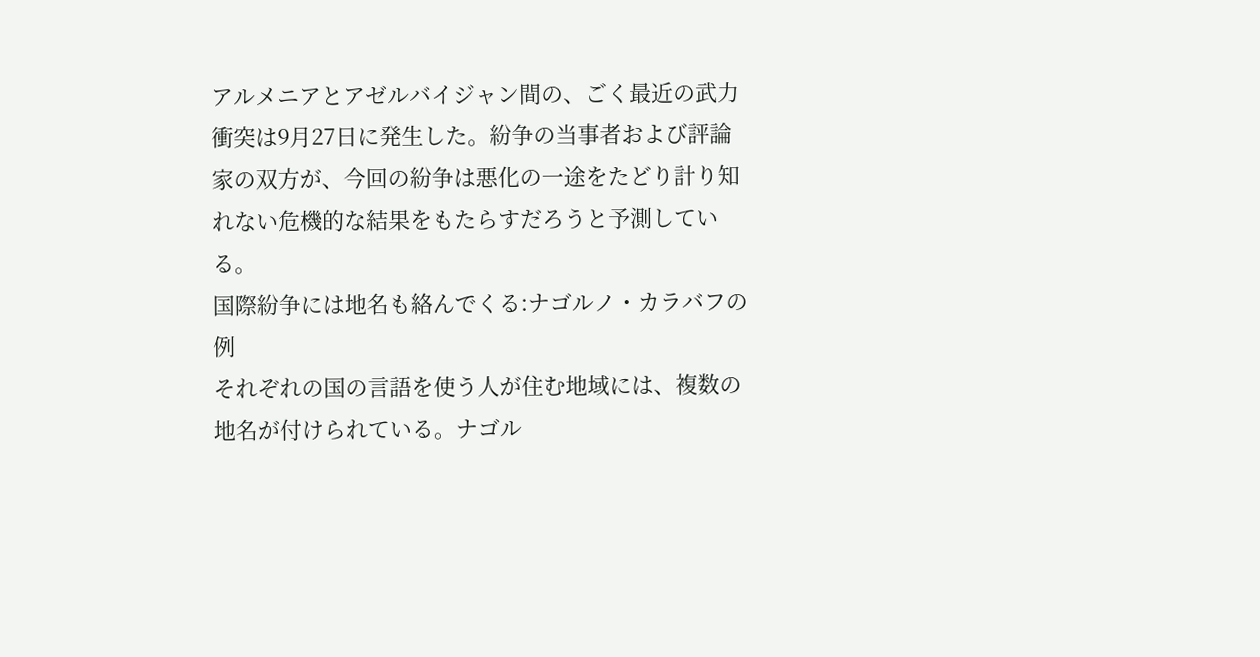アルメニアとアゼルバイジャン間の、ごく最近の武力衝突は9月27日に発生した。紛争の当事者および評論家の双方が、今回の紛争は悪化の一途をたどり計り知れない危機的な結果をもたらすだろうと予測している。
国際紛争には地名も絡んでくる:ナゴルノ・カラバフの例
それぞれの国の言語を使う人が住む地域には、複数の地名が付けられている。ナゴル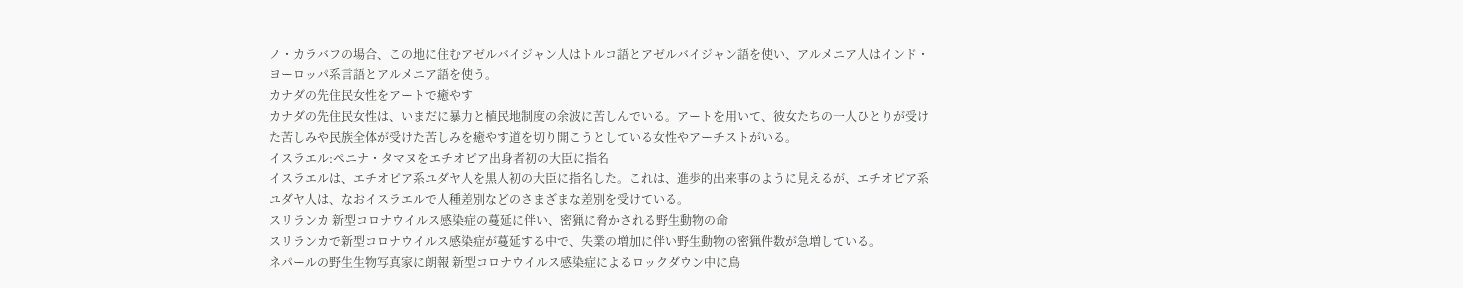ノ・カラバフの場合、この地に住むアゼルバイジャン人はトルコ語とアゼルバイジャン語を使い、アルメニア人はインド・ヨーロッパ系言語とアルメニア語を使う。
カナダの先住民女性をアートで癒やす
カナダの先住民女性は、いまだに暴力と植民地制度の余波に苦しんでいる。アートを用いて、彼女たちの一人ひとりが受けた苦しみや民族全体が受けた苦しみを癒やす道を切り開こうとしている女性やアーチストがいる。
イスラエル:ペニナ・タマヌをエチオピア出身者初の大臣に指名
イスラエルは、エチオピア系ユダヤ人を黒人初の大臣に指名した。これは、進歩的出来事のように見えるが、エチオピア系ユダヤ人は、なおイスラエルで人種差別などのさまざまな差別を受けている。
スリランカ 新型コロナウイルス感染症の蔓延に伴い、密猟に脅かされる野生動物の命
スリランカで新型コロナウイルス感染症が蔓延する中で、失業の増加に伴い野生動物の密猟件数が急増している。
ネパールの野生生物写真家に朗報 新型コロナウイルス感染症によるロックダウン中に鳥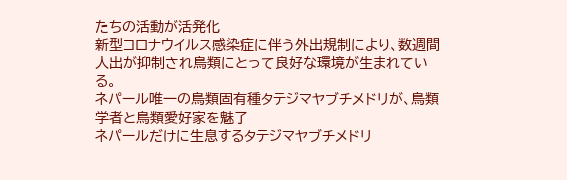たちの活動が活発化
新型コロナウイルス感染症に伴う外出規制により、数週間人出が抑制され鳥類にとって良好な環境が生まれている。
ネパール唯一の鳥類固有種タテジマヤブチメドリが、鳥類学者と鳥類愛好家を魅了
ネパールだけに生息するタテジマヤブチメドリ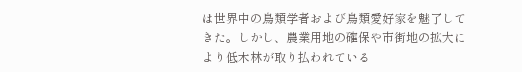は世界中の鳥類学者および鳥類愛好家を魅了してきた。しかし、農業用地の確保や市街地の拡大により低木林が取り払われている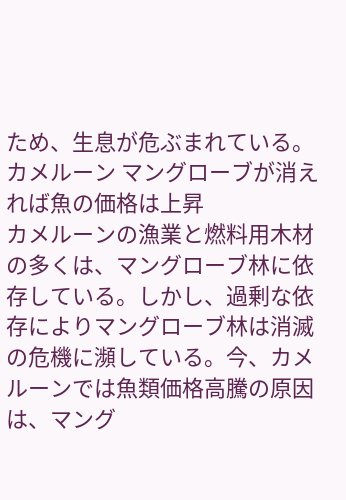ため、生息が危ぶまれている。
カメルーン マングローブが消えれば魚の価格は上昇
カメルーンの漁業と燃料用木材の多くは、マングローブ林に依存している。しかし、過剰な依存によりマングローブ林は消滅の危機に瀕している。今、カメルーンでは魚類価格高騰の原因は、マング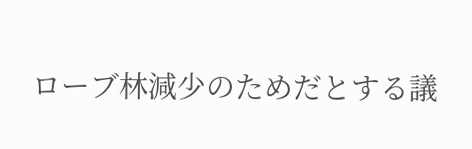ローブ林減少のためだとする議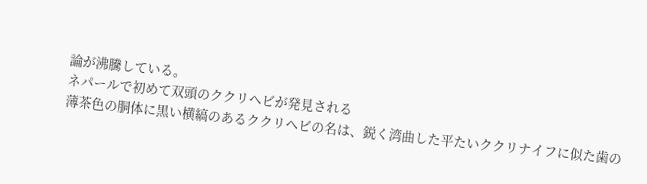論が沸騰している。
ネパールで初めて双頭のククリヘビが発見される
薄茶色の胴体に黒い横縞のあるククリヘビの名は、鋭く湾曲した平たいククリナイフに似た歯の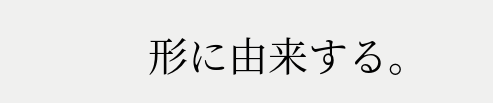形に由来する。